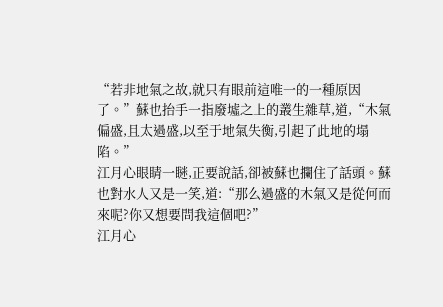“若非地氣之故,就只有眼前這唯一的一種原因了。”蘇也抬手一指廢墟之上的叢生雜草,道,“木氣偏盛,且太過盛,以至于地氣失衡,引起了此地的塌陷。”
江月心眼睛一瞇,正要說話,卻被蘇也攔住了話頭。蘇也對水人又是一笑,道:“那么過盛的木氣又是從何而來呢?你又想要問我這個吧?”
江月心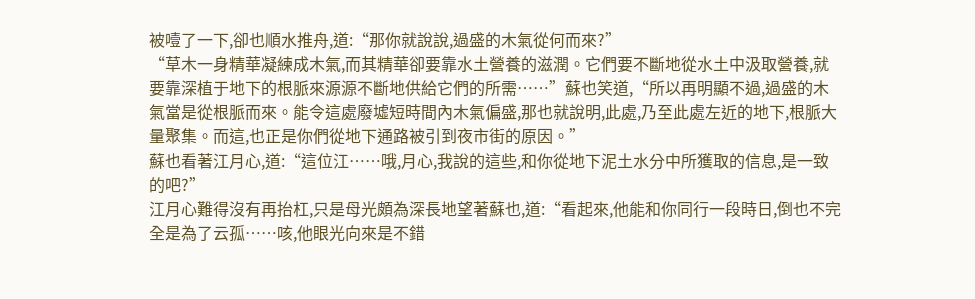被噎了一下,卻也順水推舟,道:“那你就說說,過盛的木氣從何而來?”
“草木一身精華凝練成木氣,而其精華卻要靠水土營養的滋潤。它們要不斷地從水土中汲取營養,就要靠深植于地下的根脈來源源不斷地供給它們的所需……”蘇也笑道,“所以再明顯不過,過盛的木氣當是從根脈而來。能令這處廢墟短時間內木氣偏盛,那也就說明,此處,乃至此處左近的地下,根脈大量聚集。而這,也正是你們從地下通路被引到夜市街的原因。”
蘇也看著江月心,道:“這位江……哦,月心,我說的這些,和你從地下泥土水分中所獲取的信息,是一致的吧?”
江月心難得沒有再抬杠,只是母光頗為深長地望著蘇也,道:“看起來,他能和你同行一段時日,倒也不完全是為了云孤……咳,他眼光向來是不錯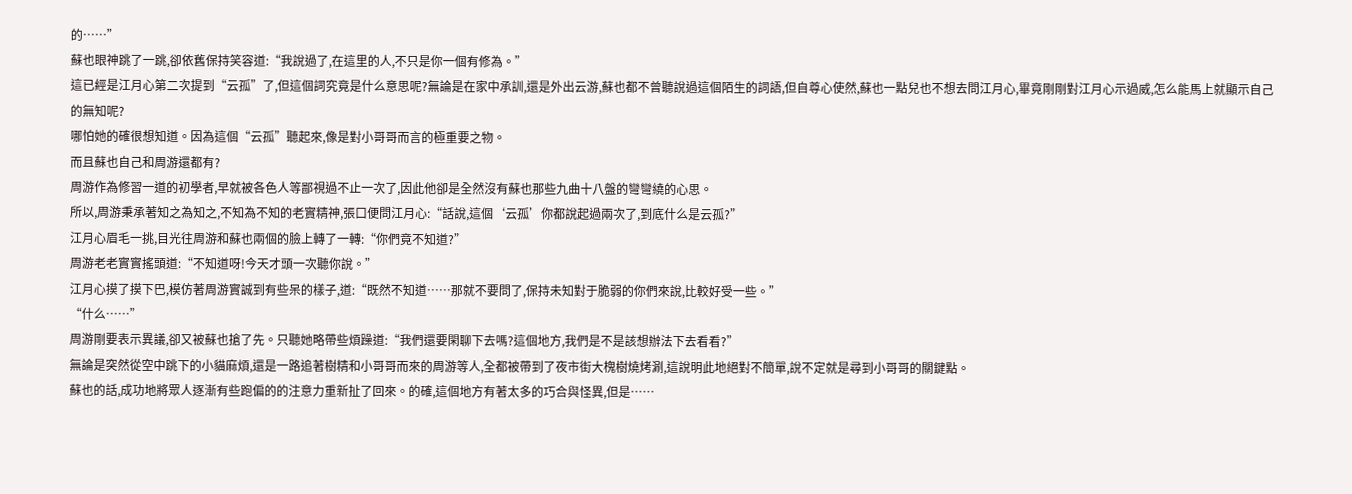的……”
蘇也眼神跳了一跳,卻依舊保持笑容道:“我說過了,在這里的人,不只是你一個有修為。”
這已經是江月心第二次提到“云孤”了,但這個詞究竟是什么意思呢?無論是在家中承訓,還是外出云游,蘇也都不曾聽說過這個陌生的詞語,但自尊心使然,蘇也一點兒也不想去問江月心,畢竟剛剛對江月心示過威,怎么能馬上就顯示自己的無知呢?
哪怕她的確很想知道。因為這個“云孤”聽起來,像是對小哥哥而言的極重要之物。
而且蘇也自己和周游還都有?
周游作為修習一道的初學者,早就被各色人等鄙視過不止一次了,因此他卻是全然沒有蘇也那些九曲十八盤的彎彎繞的心思。
所以,周游秉承著知之為知之,不知為不知的老實精神,張口便問江月心:“話說,這個‘云孤’你都說起過兩次了,到底什么是云孤?”
江月心眉毛一挑,目光往周游和蘇也兩個的臉上轉了一轉:“你們竟不知道?”
周游老老實實搖頭道:“不知道呀!今天才頭一次聽你說。”
江月心摸了摸下巴,模仿著周游實誠到有些呆的樣子,道:“既然不知道……那就不要問了,保持未知對于脆弱的你們來說,比較好受一些。”
“什么……”
周游剛要表示異議,卻又被蘇也搶了先。只聽她略帶些煩躁道:“我們還要閑聊下去嗎?這個地方,我們是不是該想辦法下去看看?”
無論是突然從空中跳下的小貓麻煩,還是一路追著樹精和小哥哥而來的周游等人,全都被帶到了夜市街大槐樹燒烤涮,這說明此地絕對不簡單,說不定就是尋到小哥哥的關鍵點。
蘇也的話,成功地將眾人逐漸有些跑偏的的注意力重新扯了回來。的確,這個地方有著太多的巧合與怪異,但是……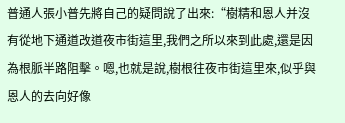普通人張小普先將自己的疑問說了出來:“樹精和恩人并沒有從地下通道改道夜市街這里,我們之所以來到此處,還是因為根脈半路阻擊。嗯,也就是說,樹根往夜市街這里來,似乎與恩人的去向好像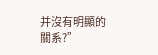并沒有明顯的關系?”